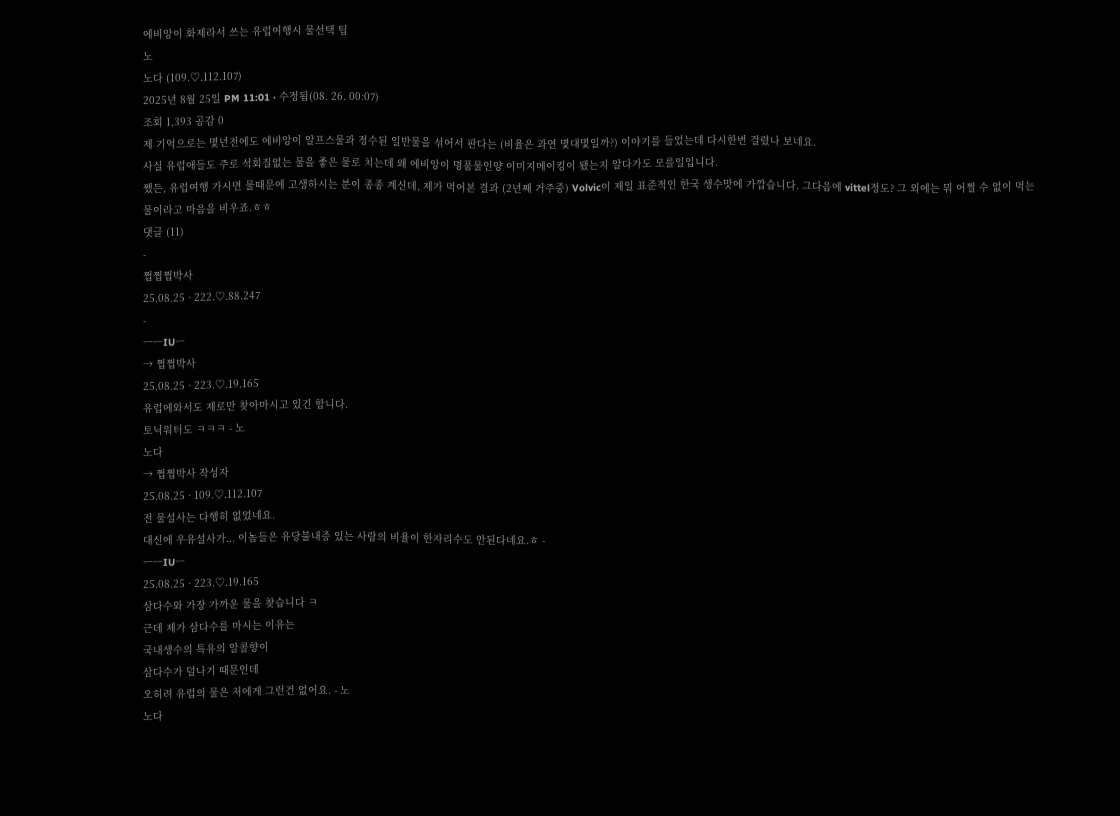에비앙이 화제라서 쓰는 유럽여행시 물선택 팁
노
노다 (109.♡.112.107)
2025년 8월 25일 PM 11:01 · 수정됨(08. 26. 00:07)
조회 1,393 공감 0
제 기억으로는 몇년전에도 에비앙이 알프스물과 정수된 일반물을 섞어서 판다는 (비율은 과연 몇대몇일까?) 이야기를 들었는데 다시한번 걸렸나 보네요.
사실 유럽애들도 주로 석회질없는 물을 좋은 물로 치는데 왜 에비앙이 명품물인양 이미지메이킹이 됐는지 알다가도 모를일입니다.
쨌든, 유럽여행 가시면 물때문에 고생하시는 분이 종종 계신데, 제가 먹어본 결과 (2년째 거주중) Volvic이 제일 표준적인 한국 생수맛에 가깝습니다. 그다음에 vittel정도? 그 외에는 뭐 어쩔 수 없이 먹는 물이라고 마음을 비우죠.ㅎㅎ
댓글 (11)
-
쩝쩝쩝박사
25.08.25 · 222.♡.88.247
-
ㅡㅡIUㅡ
→ 쩝쩝박사
25.08.25 · 223.♡.19.165
유럽에와서도 제로만 찾아마시고 있긴 합니다.
토닉워터도 ㅋㅋㅋ - 노
노다
→ 쩝쩝박사 작성자
25.08.25 · 109.♡.112.107
전 물설사는 다행히 없었네요.
대신에 우유설사가... 이놈들은 유당불내증 있는 사람의 비율이 한자리수도 안된다네요.ㅎ -
ㅡㅡIUㅡ
25.08.25 · 223.♡.19.165
삼다수와 가장 가까운 물을 찾습니다 ㅋ
근데 제가 삼다수를 마시는 이유는
국내생수의 특유의 알콜향이
삼다수가 덜나기 때문인데
오히려 유럽의 물은 저에게 그런건 없어요. - 노
노다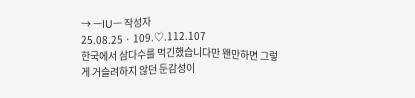→ ㅡIUㅡ 작성자
25.08.25 · 109.♡.112.107
한국에서 삼다수를 먹긴했습니다만 왠만하면 그렇게 거슬려하지 않던 둔감성이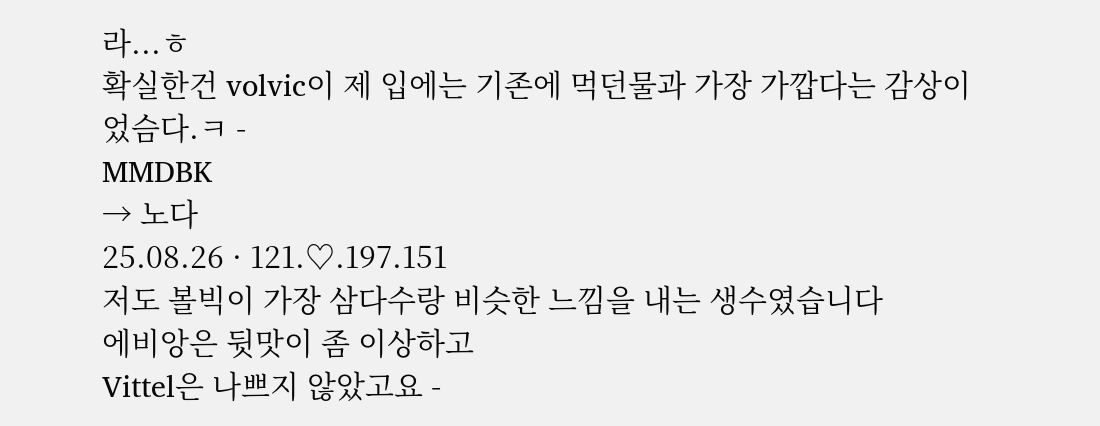라...ㅎ
확실한건 volvic이 제 입에는 기존에 먹던물과 가장 가깝다는 감상이었슴다.ㅋ -
MMDBK
→ 노다
25.08.26 · 121.♡.197.151
저도 볼빅이 가장 삼다수랑 비슷한 느낌을 내는 생수였습니다
에비앙은 뒷맛이 좀 이상하고
Vittel은 나쁘지 않았고요 -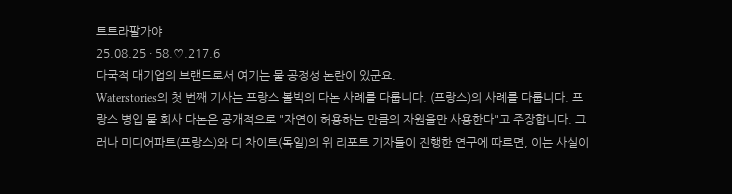트트라팔가야
25.08.25 · 58.♡.217.6
다국적 대기업의 브랜드로서 여기는 물 공정성 논란이 있군요.
Waterstories의 첫 번째 기사는 프랑스 볼빅의 다논 사례를 다룹니다. (프랑스)의 사례를 다룹니다. 프랑스 병입 물 회사 다논은 공개적으로 "자연이 허용하는 만큼의 자원을만 사용한다"고 주장합니다. 그러나 미디어파트(프랑스)와 디 차이트(독일)의 위 리포트 기자들이 진행한 연구에 따르면, 이는 사실이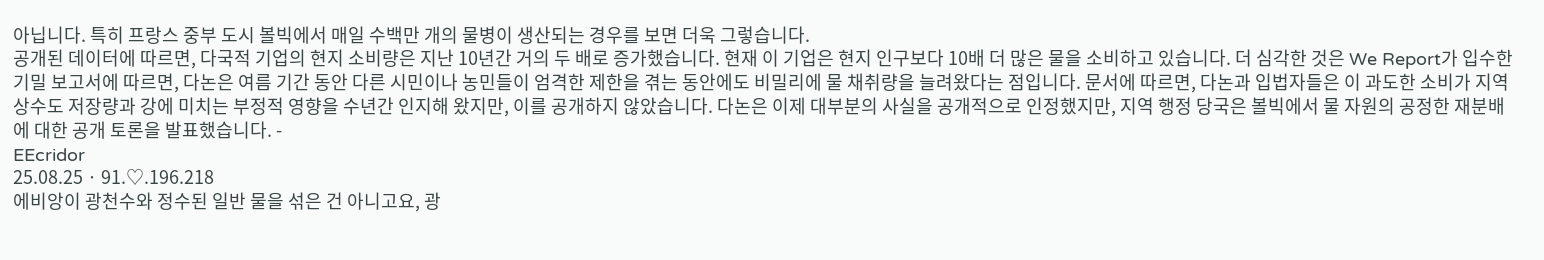아닙니다. 특히 프랑스 중부 도시 볼빅에서 매일 수백만 개의 물병이 생산되는 경우를 보면 더욱 그렇습니다.
공개된 데이터에 따르면, 다국적 기업의 현지 소비량은 지난 10년간 거의 두 배로 증가했습니다. 현재 이 기업은 현지 인구보다 10배 더 많은 물을 소비하고 있습니다. 더 심각한 것은 We Report가 입수한 기밀 보고서에 따르면, 다논은 여름 기간 동안 다른 시민이나 농민들이 엄격한 제한을 겪는 동안에도 비밀리에 물 채취량을 늘려왔다는 점입니다. 문서에 따르면, 다논과 입법자들은 이 과도한 소비가 지역 상수도 저장량과 강에 미치는 부정적 영향을 수년간 인지해 왔지만, 이를 공개하지 않았습니다. 다논은 이제 대부분의 사실을 공개적으로 인정했지만, 지역 행정 당국은 볼빅에서 물 자원의 공정한 재분배에 대한 공개 토론을 발표했습니다. -
EEcridor
25.08.25 · 91.♡.196.218
에비앙이 광천수와 정수된 일반 물을 섞은 건 아니고요, 광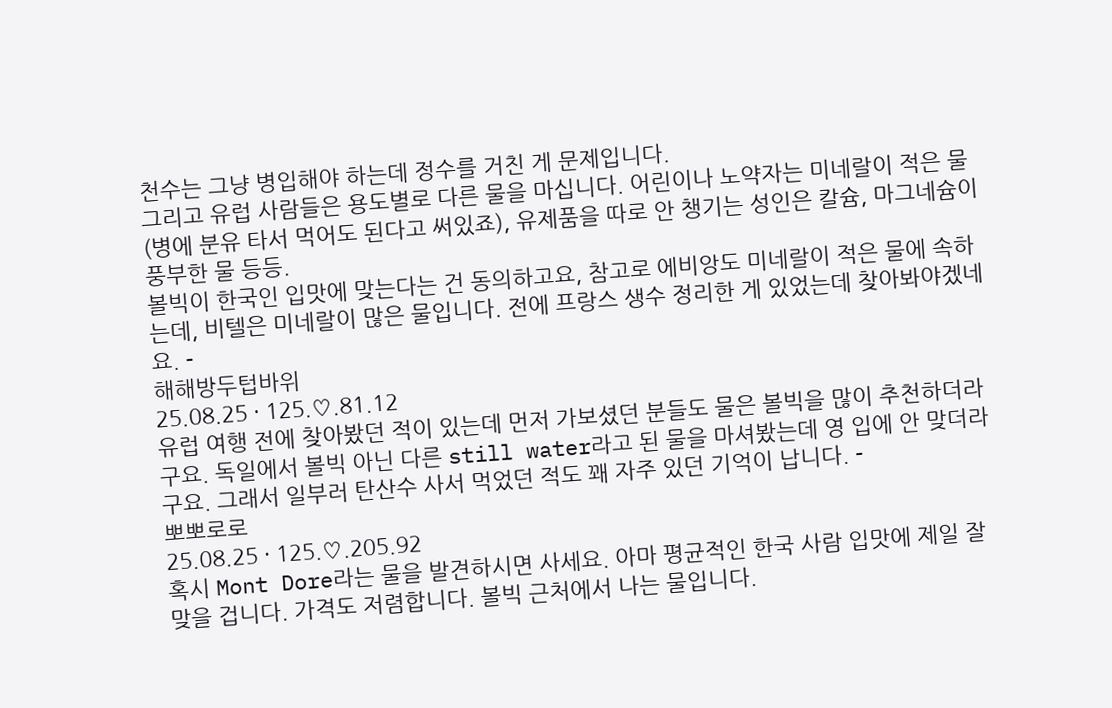천수는 그냥 병입해야 하는데 정수를 거친 게 문제입니다.
그리고 유럽 사람들은 용도별로 다른 물을 마십니다. 어린이나 노약자는 미네랄이 적은 물 (병에 분유 타서 먹어도 된다고 써있죠), 유제품을 따로 안 챙기는 성인은 칼슘, 마그네슘이 풍부한 물 등등.
볼빅이 한국인 입맛에 맞는다는 건 동의하고요, 참고로 에비앙도 미네랄이 적은 물에 속하는데, 비텔은 미네랄이 많은 물입니다. 전에 프랑스 생수 정리한 게 있었는데 찾아봐야겠네요. -
해해방두텁바위
25.08.25 · 125.♡.81.12
유럽 여행 전에 찾아봤던 적이 있는데 먼저 가보셨던 분들도 물은 볼빅을 많이 추천하더라구요. 독일에서 볼빅 아닌 다른 still water라고 된 물을 마셔봤는데 영 입에 안 맞더라구요. 그래서 일부러 탄산수 사서 먹었던 적도 꽤 자주 있던 기억이 납니다. -
뽀뽀로로
25.08.25 · 125.♡.205.92
혹시 Mont Dore라는 물을 발견하시면 사세요. 아마 평균적인 한국 사람 입맛에 제일 잘 맞을 겁니다. 가격도 저렴합니다. 볼빅 근처에서 나는 물입니다.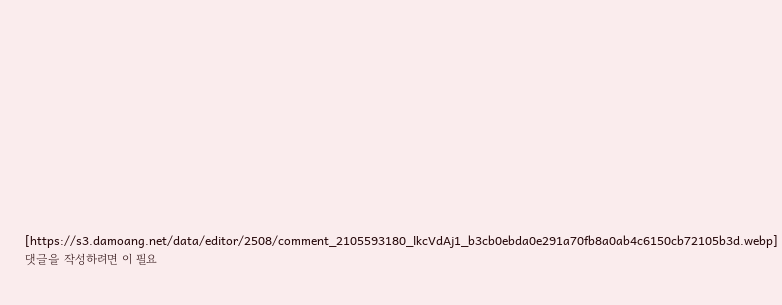[https://s3.damoang.net/data/editor/2508/comment_2105593180_lkcVdAj1_b3cb0ebda0e291a70fb8a0ab4c6150cb72105b3d.webp]
댓글을 작성하려면 이 필요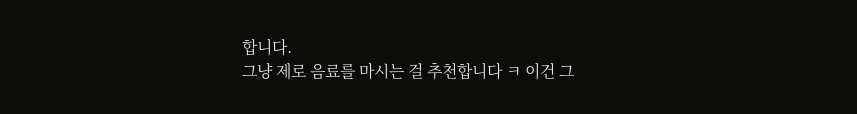합니다.
그냥 제로 음료를 마시는 걸 추천합니다 ㅋ 이건 그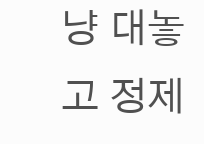냥 대놓고 정제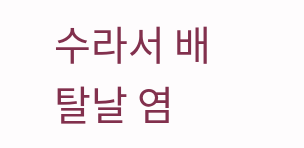수라서 배탈날 염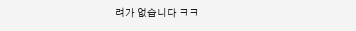려가 없습니다 ㅋㅋ